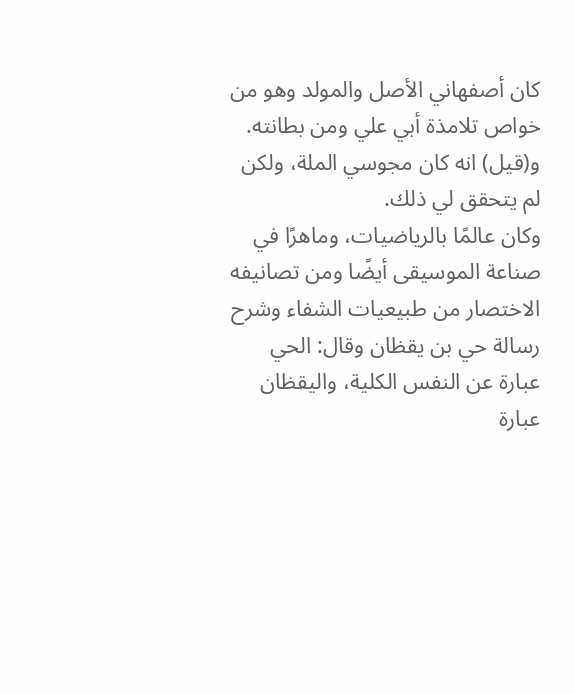كان أصفهاني الأصل والمولد وهو من خواص تلامذة أبي علي ومن بطانته.
و(قيل) انه كان مجوسي الملة، ولكن لم يتحقق لي ذلك.
وكان عالمًا بالرياضيات، وماهرًا في صناعة الموسيقى أيضًا ومن تصانيفه الاختصار من طبيعيات الشفاء وشرح رسالة حي بن يقظان وقال: الحي عبارة عن النفس الكلية، واليقظان عبارة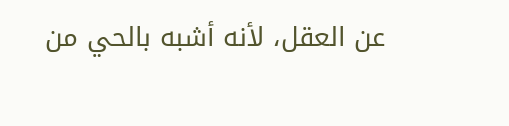عن العقل، لأنه أشبه بالحي من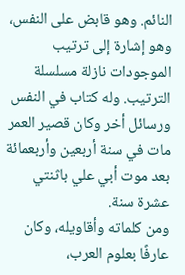النائم. وهو قابض على النفس، وهو إشارة إلى ترتيب الموجودات نازلة مسلسلة الترتيب. وله كتاب في النفس ورسائل أخر وكان قصير العمر مات في سنة أربعين وأربعمائة بعد موت أبي علي باثنتي عشرة سنة.
ومن كلماته وأقاويله، وكان عارفًا بعلوم العرب،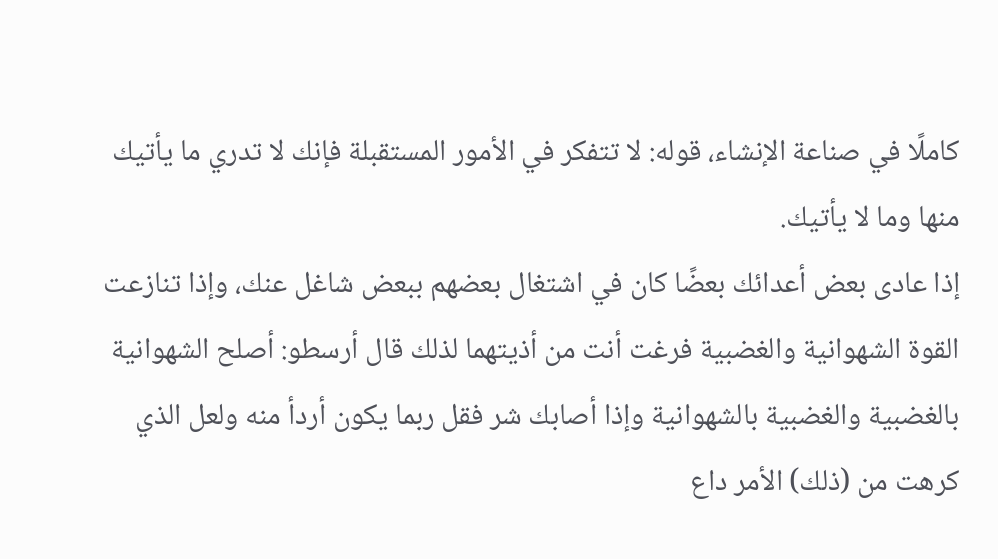كاملًا في صناعة الإنشاء، قوله: لا تتفكر في الأمور المستقبلة فإنك لا تدري ما يأتيك منها وما لا يأتيك.
إذا عادى بعض أعدائك بعضًا كان في اشتغال بعضهم ببعض شاغل عنك، وإذا تنازعت القوة الشهوانية والغضبية فرغت أنت من أذيتهما لذلك قال أرسطو: أصلح الشهوانية بالغضبية والغضبية بالشهوانية وإذا أصابك شر فقل ربما يكون أردأ منه ولعل الذي كرهت من (ذلك) الأمر داع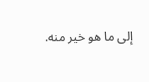إلى ما هو خير منه.